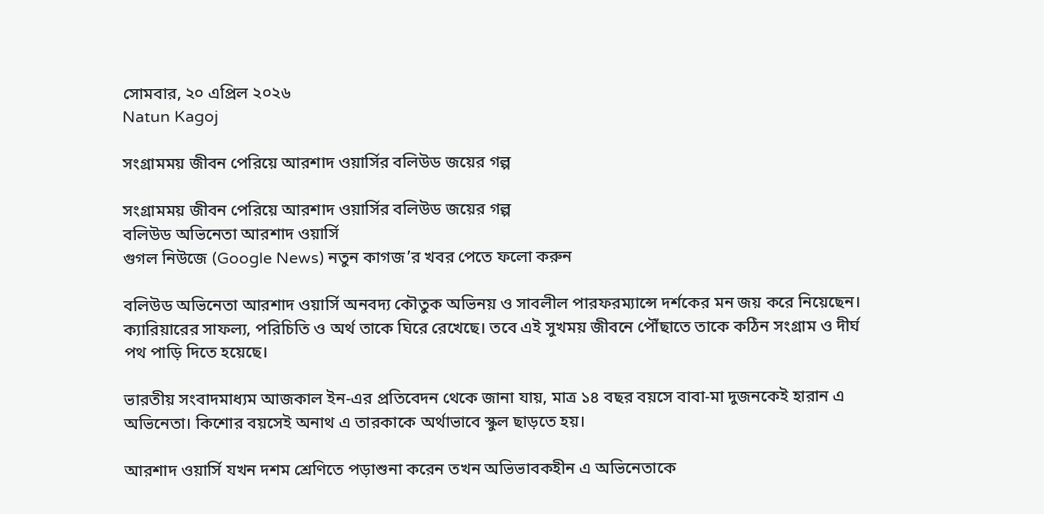সোমবার, ২০ এপ্রিল ২০২৬
Natun Kagoj

সংগ্রামময় জীবন পেরিয়ে আরশাদ ওয়ার্সির বলিউড জয়ের গল্প

সংগ্রামময় জীবন পেরিয়ে আরশাদ ওয়ার্সির বলিউড জয়ের গল্প
বলিউড অভিনেতা আরশাদ ওয়ার্সি
গুগল নিউজে (Google News) নতুন কাগজ’র খবর পেতে ফলো করুন

বলিউড অভিনেতা আরশাদ ওয়ার্সি অনবদ্য কৌতুক অভিনয় ও সাবলীল পারফরম্যান্সে দর্শকের মন জয় করে নিয়েছেন। ক্যারিয়ারের সাফল্য, পরিচিতি ও অর্থ তাকে ঘিরে রেখেছে। তবে এই সুখময় জীবনে পৌঁছাতে তাকে কঠিন সংগ্রাম ও দীর্ঘ পথ পাড়ি দিতে হয়েছে।

ভারতীয় সংবাদমাধ্যম আজকাল ইন-এর প্রতিবেদন থেকে জানা যায়, মাত্র ১৪ বছর বয়সে বাবা-মা দুজনকেই হারান এ অভিনেতা। কিশোর বয়সেই অনাথ এ তারকাকে অর্থাভাবে স্কুল ছাড়তে হয়।

আরশাদ ওয়ার্সি যখন দশম শ্রেণিতে পড়াশুনা করেন তখন অভিভাবকহীন এ অভিনেতাকে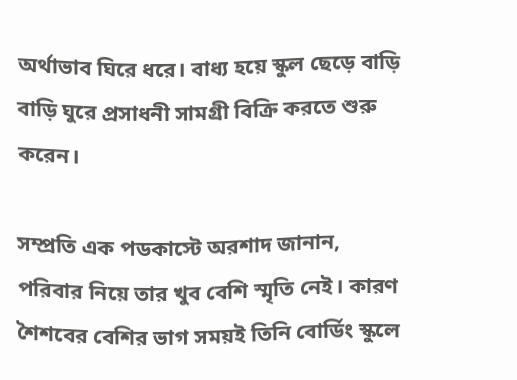অর্থাভাব ঘিরে ধরে। বাধ্য হয়ে স্কুল ছেড়ে বাড়ি বাড়ি ঘুরে প্রসাধনী সামগ্রী বিক্রি করতে শুরু করেন।

সম্প্রতি এক পডকাস্টে অরশাদ জানান, পরিবার নিয়ে তার খুব বেশি স্মৃতি নেই। কারণ শৈশবের বেশির ভাগ সময়ই তিনি বোর্ডিং স্কুলে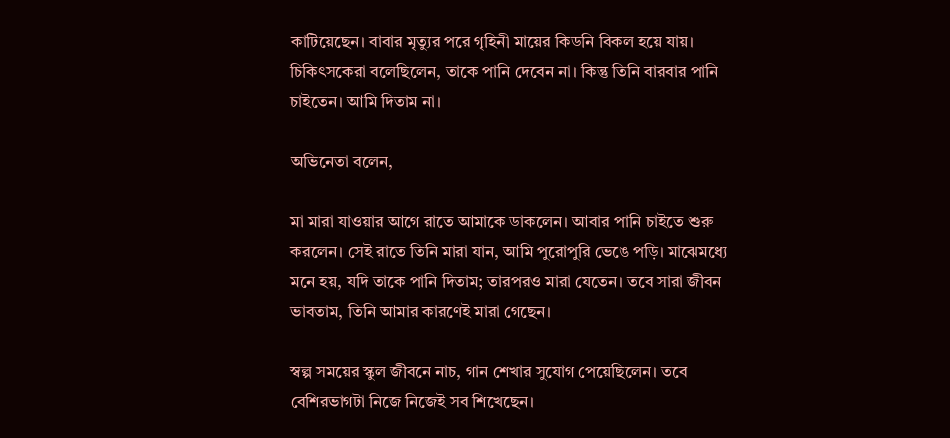কাটিয়েছেন। বাবার মৃত্যুর পরে গৃহিনী মায়ের কিডনি বিকল হয়ে যায়। চিকিৎসকেরা বলেছিলেন, তাকে পানি দেবেন না। কিন্তু তিনি বারবার পানি চাইতেন। আমি দিতাম না।

অভিনেতা বলেন,

মা মারা যাওয়ার আগে রাতে আমাকে ডাকলেন। আবার পানি চাইতে শুরু করলেন। সেই রাতে তিনি মারা যান, আমি পুরোপুরি ভেঙে পড়ি। মাঝেমধ্যে মনে হয়, যদি তাকে পানি দিতাম; তারপরও মারা যেতেন। তবে সারা জীবন ভাবতাম, তিনি আমার কারণেই মারা গেছেন।

স্বল্প সময়ের স্কুল জীবনে নাচ, গান শেখার সুযোগ পেয়েছিলেন। তবে বেশিরভাগটা নিজে নিজেই সব শিখেছেন।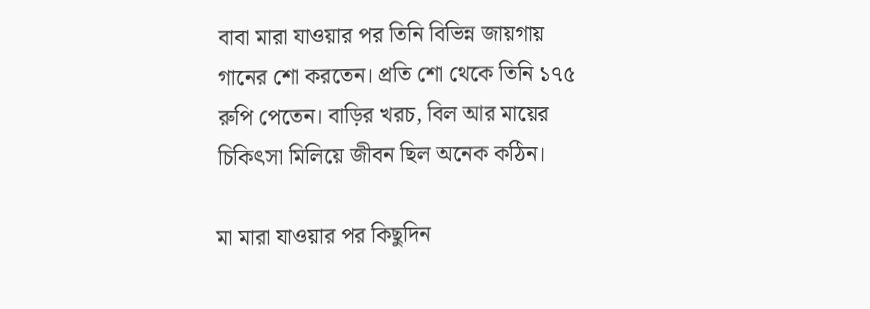বাবা মারা যাওয়ার পর তিনি বিভিন্ন জায়গায় গানের শো করতেন। প্রতি শো থেকে তিনি ১৭৫ রুপি পেতেন। বাড়ির খরচ, বিল আর মায়ের চিকিৎসা মিলিয়ে জীবন ছিল অনেক কঠিন।

মা মারা যাওয়ার পর কিছুদিন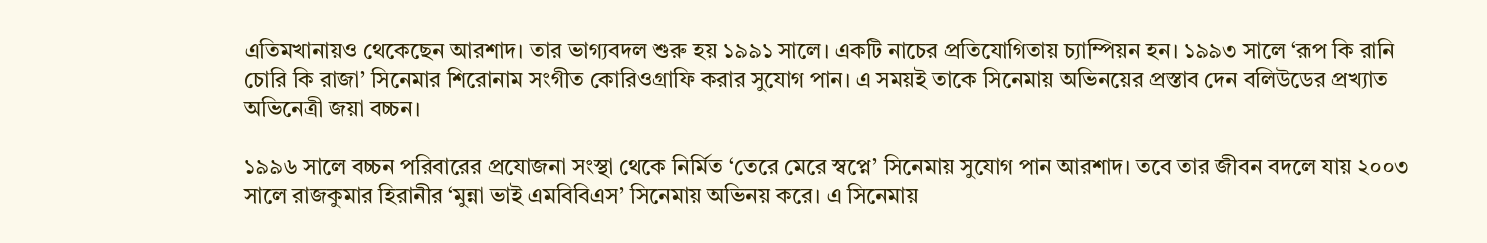এতিমখানায়ও থেকেছেন আরশাদ। তার ভাগ্যবদল শুরু হয় ১৯৯১ সালে। একটি নাচের প্রতিযোগিতায় চ্যাম্পিয়ন হন। ১৯৯৩ সালে ‘রূপ কি রানি চোরি কি রাজা’ সিনেমার শিরোনাম সংগীত কোরিওগ্রাফি করার সুযোগ পান। এ সময়ই তাকে সিনেমায় অভিনয়ের প্রস্তাব দেন বলিউডের প্রখ্যাত অভিনেত্রী জয়া বচ্চন।

১৯৯৬ সালে বচ্চন পরিবারের প্রযোজনা সংস্থা থেকে নির্মিত ‘তেরে মেরে স্বপ্নে’ সিনেমায় সুযোগ পান আরশাদ। তবে তার জীবন বদলে যায় ২০০৩ সালে রাজকুমার হিরানীর ‘মুন্না ভাই এমবিবিএস’ সিনেমায় অভিনয় করে। এ সিনেমায়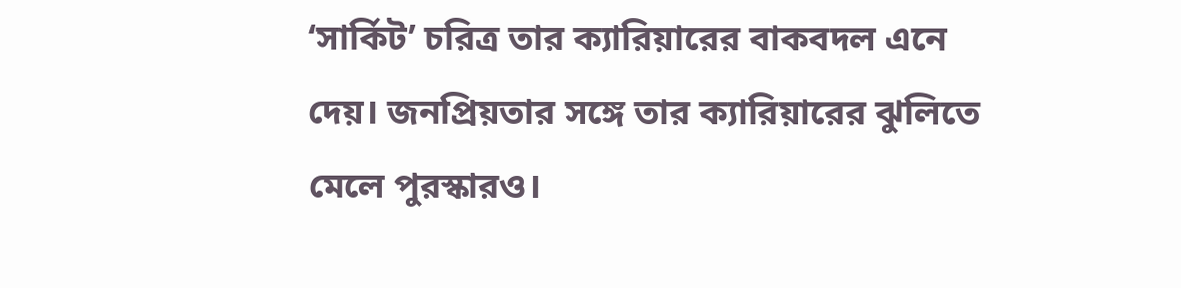‘সার্কিট’ চরিত্র তার ক্যারিয়ারের বাকবদল এনে দেয়। জনপ্রিয়তার সঙ্গে তার ক্যারিয়ারের ঝুলিতে মেলে পুরস্কারও।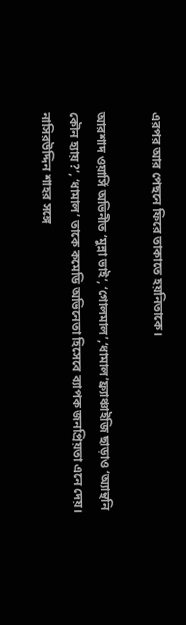এরপর আর পেছনে ফিরে তাকাতে হয়নিতাকে।

আরশাদ ওয়ার্সি অভিনীত ‘মুন্না ভাই’, ‘গোলমাল’,‘ধামাল’ফ্র্যাঞ্চাইজি ছাড়াও ‘অ্যান্থনি কৌন হ্যায়?’, ‘ধামাল’ তাকে কমেডি অভিনেতা হিসেবে ব্যাপক জনপ্রিয়তা এনে দেয়। নাসিরউদ্দিন শাহর সঙ্গে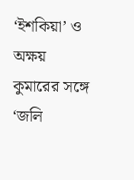‘ইশকিয়া’ ও অক্ষয় কুমারের সঙ্গে ‘জলি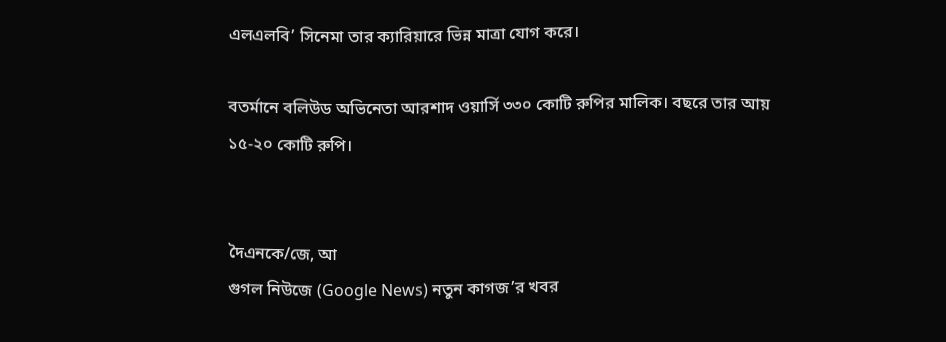এলএলবি’ সিনেমা তার ক্যারিয়ারে ভিন্ন মাত্রা যোগ করে।

বতর্মানে বলিউড অভিনেতা আরশাদ ওয়ার্সি ৩৩০ কোটি রুপির মালিক। বছরে তার আয় ১৫-২০ কোটি রুপি।


দৈএনকে/জে, আ
গুগল নিউজে (Google News) নতুন কাগজ’র খবর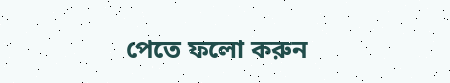পেতে ফলো করুন